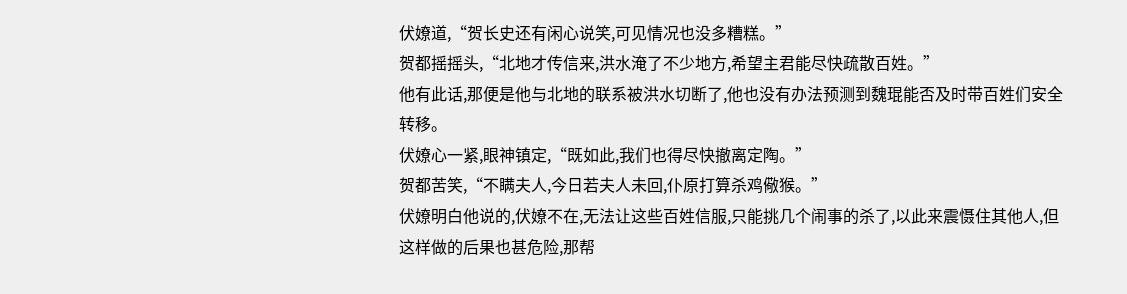伏嫽道,“贺长史还有闲心说笑,可见情况也没多糟糕。”
贺都摇摇头,“北地才传信来,洪水淹了不少地方,希望主君能尽快疏散百姓。”
他有此话,那便是他与北地的联系被洪水切断了,他也没有办法预测到魏琨能否及时带百姓们安全转移。
伏嫽心一紧,眼神镇定,“既如此,我们也得尽快撤离定陶。”
贺都苦笑,“不瞒夫人,今日若夫人未回,仆原打算杀鸡儆猴。”
伏嫽明白他说的,伏嫽不在,无法让这些百姓信服,只能挑几个闹事的杀了,以此来震慑住其他人,但这样做的后果也甚危险,那帮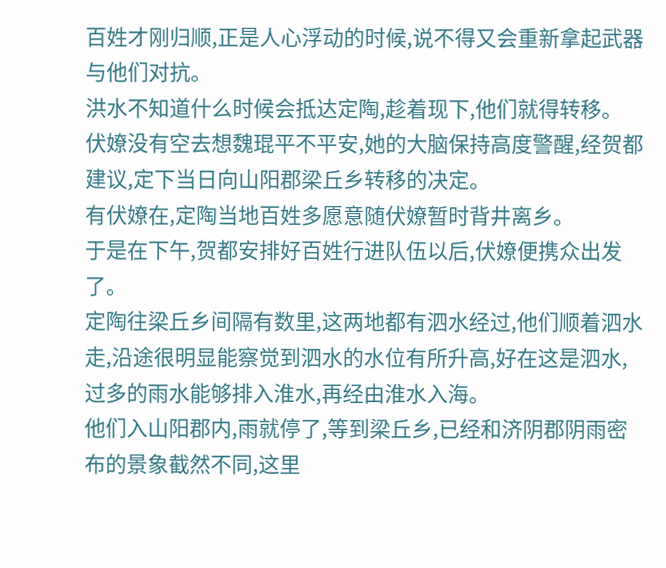百姓才刚归顺,正是人心浮动的时候,说不得又会重新拿起武器与他们对抗。
洪水不知道什么时候会抵达定陶,趁着现下,他们就得转移。
伏嫽没有空去想魏琨平不平安,她的大脑保持高度警醒,经贺都建议,定下当日向山阳郡梁丘乡转移的决定。
有伏嫽在,定陶当地百姓多愿意随伏嫽暂时背井离乡。
于是在下午,贺都安排好百姓行进队伍以后,伏嫽便携众出发了。
定陶往梁丘乡间隔有数里,这两地都有泗水经过,他们顺着泗水走,沿途很明显能察觉到泗水的水位有所升高,好在这是泗水,过多的雨水能够排入淮水,再经由淮水入海。
他们入山阳郡内,雨就停了,等到梁丘乡,已经和济阴郡阴雨密布的景象截然不同,这里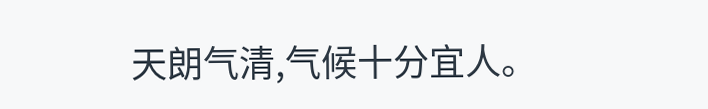天朗气清,气候十分宜人。